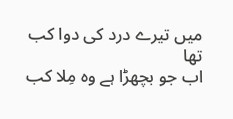میں تیرے درد کی دوا کب تھا
اب جو بچھڑا ہے وہ مِلا کب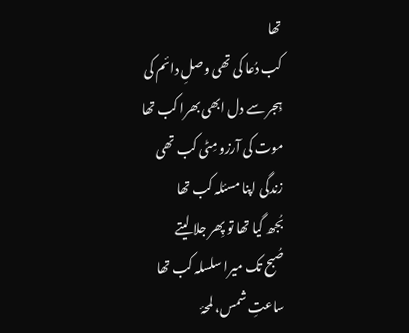تھا
کب دُعا کی تھی وصلِ دائم کی
ہِجر سے دل ابھی بھرا کب تھا
موت کی آرزو مِٹی کب تھی
زندگی اپنا مسئلہ کب تھا
بُجھ گیا تھا تو پِھر جلا لیتے
صُبح تک میرا سلسلہ کب تھا
ساعتِ شمس، لمحۂ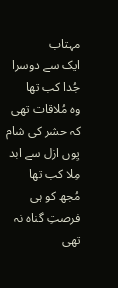مہتاب
ایک سے دوسرا جُدا کب تھا
وہ مُلاقات تھی کہ حشر کی شام
یِوں ازل سے ابد مِلا کب تھا
مُجھ کو ہی فرصتِ گناہ نہ تھی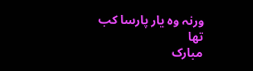ورنہ وہ یار پارسا کب تھا
مبارک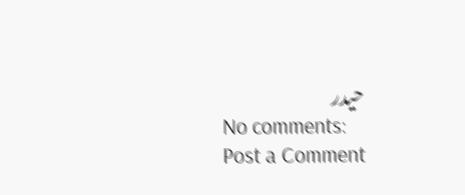حیدر
No comments:
Post a Comment